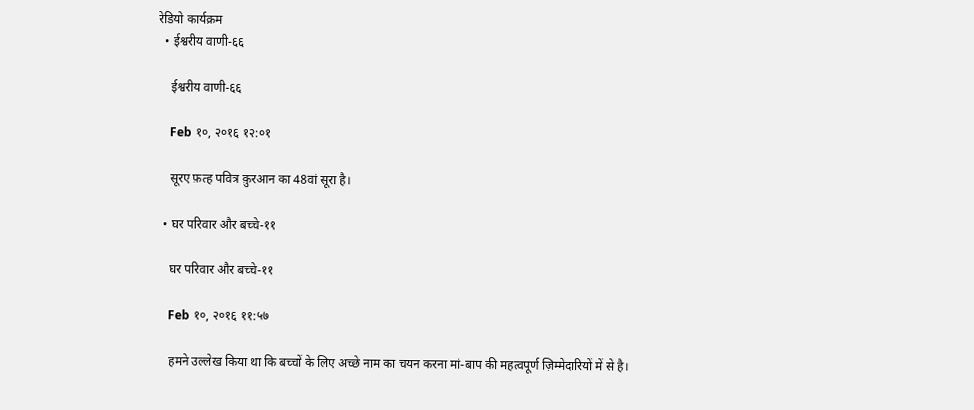रेडियो कार्यक्रम
  • ईश्वरीय वाणी-६६

    ईश्वरीय वाणी-६६

    Feb १०, २०१६ १२:०१

    सूरए फ़त्ह पवित्र क़ुरआन का 48वां सूरा है।

  • घर परिवार और बच्चे-११

    घर परिवार और बच्चे-११

    Feb १०, २०१६ ११:५७

    हमने उल्लेख किया था कि बच्चों के लिए अच्छे नाम का चयन करना मां-बाप की महत्वपूर्ण ज़िम्मेदारियों में से है।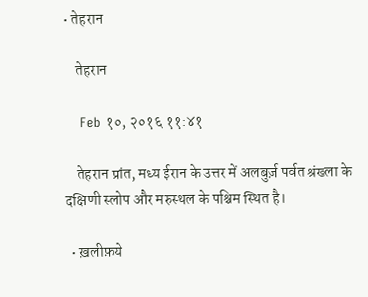• तेहरान

    तेहरान

    Feb १०, २०१६ ११:४१

    तेहरान प्रांत, मध्य ईरान के उत्तर में अलबुर्ज़ पर्वत श्रंख्ला के दक्षिणी स्लोप और मरुस्थल के पश्चिम स्थित है।

  • ख़लीफ़ये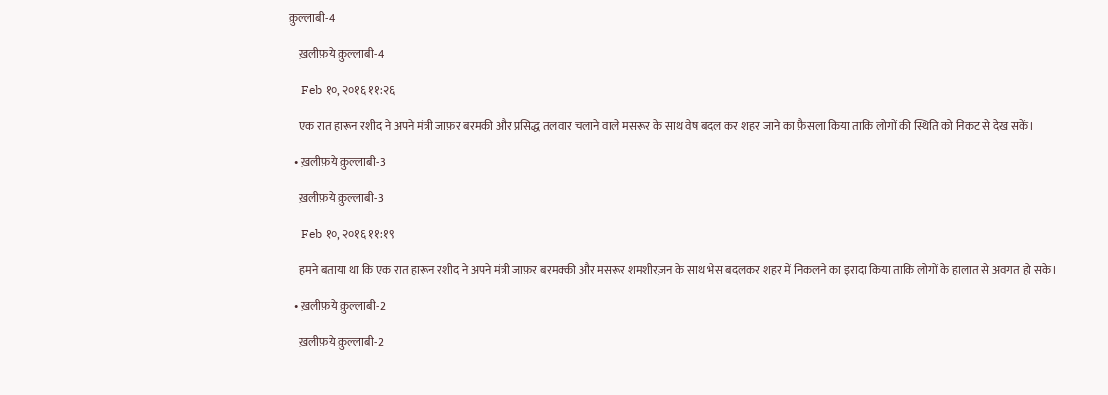क़ुल्लाबी-4

    ख़लीफ़ये क़ुल्लाबी-4

    Feb १०, २०१६ ११:२६

    एक रात हारून रशीद ने अपने मंत्री जाफ़र बरमकी और प्रसिद्ध तलवार चलाने वाले मसरूर के साथ वेष बदल कर शहर जाने का फ़ैसला किया ताकि लोगों की स्थिति को निकट से देख सकें।

  • ख़लीफ़ये क़ुल्लाबी-3

    ख़लीफ़ये क़ुल्लाबी-3

    Feb १०, २०१६ ११:१९

    हमने बताया था कि एक रात हारून रशीद ने अपने मंत्री जाफ़र बरमक्की और मसरूर शमशीरज़न के साथ भेस बदलकर शहर में निकलने का इरादा किया ताकि लोगों के हालात से अवगत हो सके।

  • ख़लीफ़ये क़ुल्लाबी-2

    ख़लीफ़ये क़ुल्लाबी-2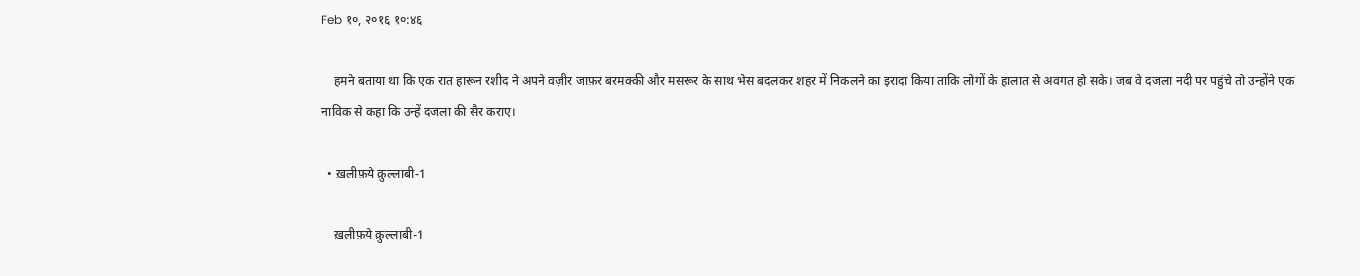Feb १०, २०१६ १०:४६

    हमने बताया था कि एक रात हारून रशीद ने अपने वज़ीर जाफ़र बरमक्की और मसरूर के साथ भेस बदलकर शहर में निकलने का इरादा किया ताकि लोगों के हालात से अवगत हो सके। जब वे दजला नदी पर पहुंचे तो उन्होंने एक नाविक से कहा कि उन्हें दजला की सैर कराए।

  • ख़लीफ़ये क़ुल्लाबी-1

    ख़लीफ़ये क़ुल्लाबी-1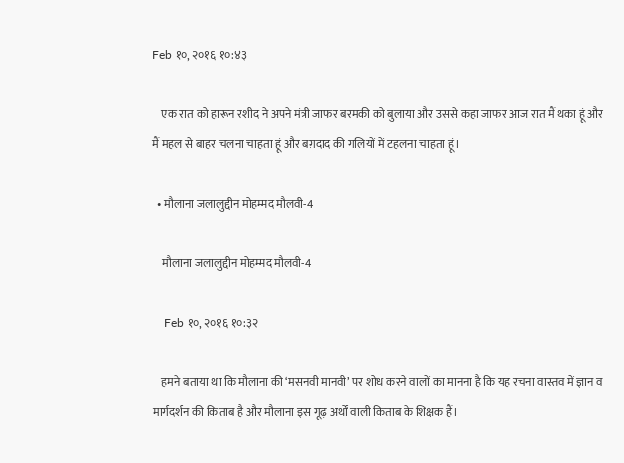Feb १०, २०१६ १०:४३

    एक रात को हारून रशीद ने अपने मंत्री जाफर बरमकी को बुलाया और उससे कहा जाफर आज रात मैं थका हूं और मैं महल से बाहर चलना चाहता हूं और बग़दाद की गलियों में टहलना चाहता हूं।

  • मौलाना जलालुद्दीन मोहम्मद मौलवी-4

    मौलाना जलालुद्दीन मोहम्मद मौलवी-4

    Feb १०, २०१६ १०:३२

    हमने बताया था कि मौलाना की ‘मसनवी मानवी’ पर शोध करने वालों का मानना है कि यह रचना वास्तव में ज्ञान व मार्गदर्शन की किताब है और मौलाना इस गूढ़ अर्थों वाली किताब के शिक्षक हैं।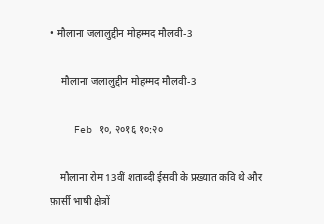• मौलाना जलालुद्दीन मोहम्मद मौलवी-3

    मौलाना जलालुद्दीन मोहम्मद मौलवी-3

    Feb १०, २०१६ १०:२०

    मौलाना रोम 13वीं शताब्दी ईसवी के प्रख्यात कवि थे और फ़ार्सी भाषी क्षेत्रों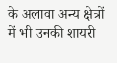के अलावा अन्य क्षेत्रों में भी उनकी शायरी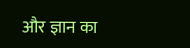और ज्ञान का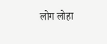लोग लोहा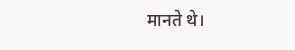मानते थे।